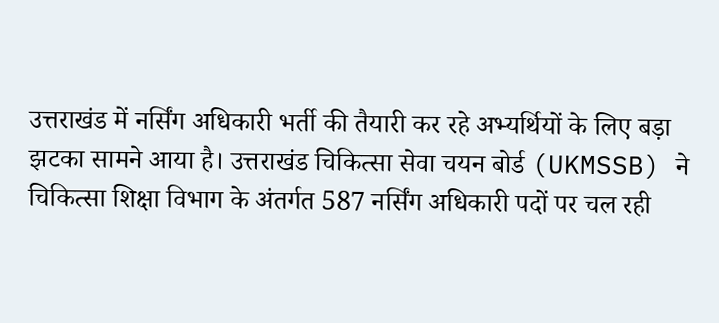उत्तराखंड में नर्सिंग अधिकारी भर्ती की तैयारी कर रहे अभ्यर्थियों के लिए बड़ा झटका सामने आया है। उत्तराखंड चिकित्सा सेवा चयन बोर्ड (UKMSSB) ने चिकित्सा शिक्षा विभाग के अंतर्गत 587 नर्सिंग अधिकारी पदों पर चल रही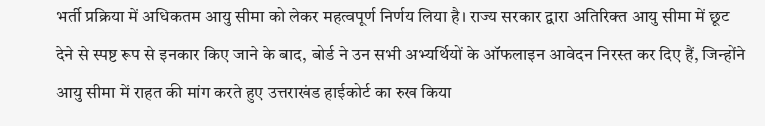भर्ती प्रक्रिया में अधिकतम आयु सीमा को लेकर महत्वपूर्ण निर्णय लिया है। राज्य सरकार द्वारा अतिरिक्त आयु सीमा में छूट देने से स्पष्ट रूप से इनकार किए जाने के बाद, बोर्ड ने उन सभी अभ्यर्थियों के ऑफलाइन आवेदन निरस्त कर दिए हैं, जिन्होंने आयु सीमा में राहत की मांग करते हुए उत्तराखंड हाईकोर्ट का रुख किया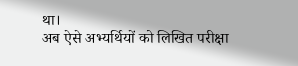था।
अब ऐसे अभ्यर्थियों को लिखित परीक्षा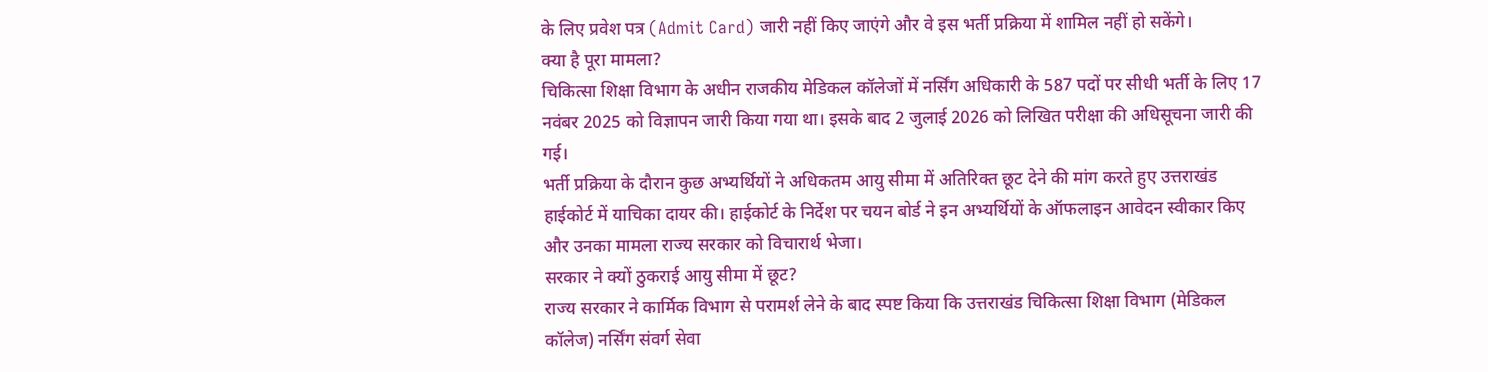के लिए प्रवेश पत्र (Admit Card) जारी नहीं किए जाएंगे और वे इस भर्ती प्रक्रिया में शामिल नहीं हो सकेंगे।
क्या है पूरा मामला?
चिकित्सा शिक्षा विभाग के अधीन राजकीय मेडिकल कॉलेजों में नर्सिंग अधिकारी के 587 पदों पर सीधी भर्ती के लिए 17 नवंबर 2025 को विज्ञापन जारी किया गया था। इसके बाद 2 जुलाई 2026 को लिखित परीक्षा की अधिसूचना जारी की गई।
भर्ती प्रक्रिया के दौरान कुछ अभ्यर्थियों ने अधिकतम आयु सीमा में अतिरिक्त छूट देने की मांग करते हुए उत्तराखंड हाईकोर्ट में याचिका दायर की। हाईकोर्ट के निर्देश पर चयन बोर्ड ने इन अभ्यर्थियों के ऑफलाइन आवेदन स्वीकार किए और उनका मामला राज्य सरकार को विचारार्थ भेजा।
सरकार ने क्यों ठुकराई आयु सीमा में छूट?
राज्य सरकार ने कार्मिक विभाग से परामर्श लेने के बाद स्पष्ट किया कि उत्तराखंड चिकित्सा शिक्षा विभाग (मेडिकल कॉलेज) नर्सिंग संवर्ग सेवा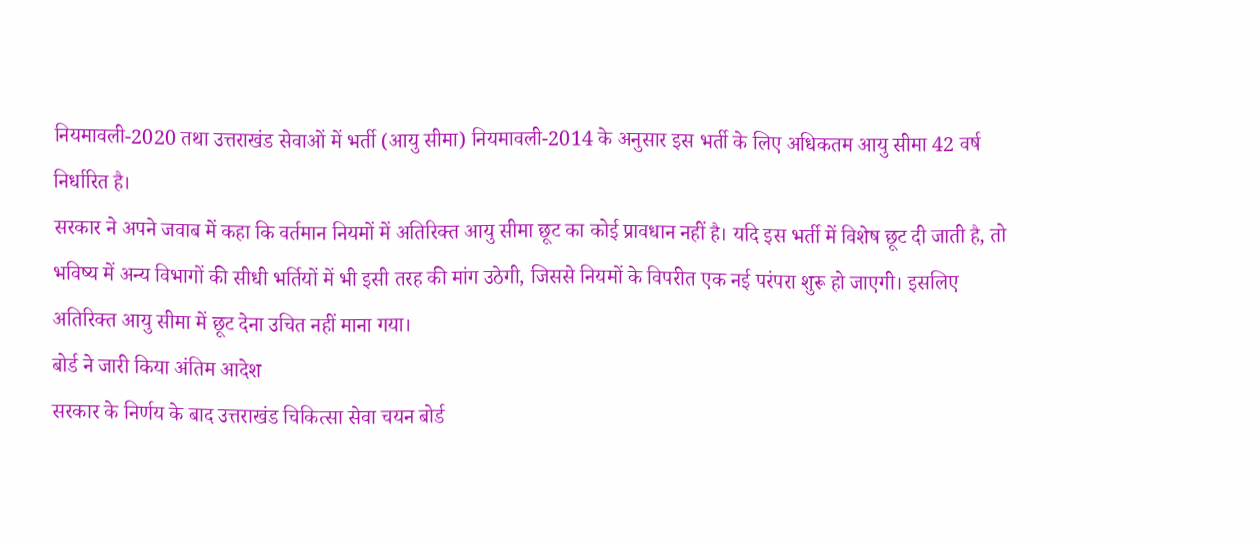नियमावली-2020 तथा उत्तराखंड सेवाओं में भर्ती (आयु सीमा) नियमावली-2014 के अनुसार इस भर्ती के लिए अधिकतम आयु सीमा 42 वर्ष निर्धारित है।
सरकार ने अपने जवाब में कहा कि वर्तमान नियमों में अतिरिक्त आयु सीमा छूट का कोई प्रावधान नहीं है। यदि इस भर्ती में विशेष छूट दी जाती है, तो भविष्य में अन्य विभागों की सीधी भर्तियों में भी इसी तरह की मांग उठेगी, जिससे नियमों के विपरीत एक नई परंपरा शुरू हो जाएगी। इसलिए अतिरिक्त आयु सीमा में छूट देना उचित नहीं माना गया।
बोर्ड ने जारी किया अंतिम आदेश
सरकार के निर्णय के बाद उत्तराखंड चिकित्सा सेवा चयन बोर्ड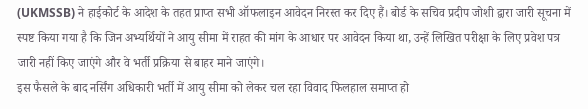(UKMSSB) ने हाईकोर्ट के आदेश के तहत प्राप्त सभी ऑफलाइन आवेदन निरस्त कर दिए हैं। बोर्ड के सचिव प्रदीप जोशी द्वारा जारी सूचना में स्पष्ट किया गया है कि जिन अभ्यर्थियों ने आयु सीमा में राहत की मांग के आधार पर आवेदन किया था, उन्हें लिखित परीक्षा के लिए प्रवेश पत्र जारी नहीं किए जाएंगे और वे भर्ती प्रक्रिया से बाहर माने जाएंगे।
इस फैसले के बाद नर्सिंग अधिकारी भर्ती में आयु सीमा को लेकर चल रहा विवाद फिलहाल समाप्त हो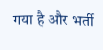गया है और भर्ती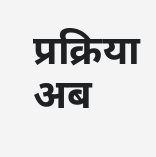प्रक्रिया अब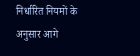निर्धारित नियमों के अनुसार आगे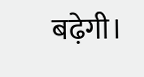बढ़ेगी।